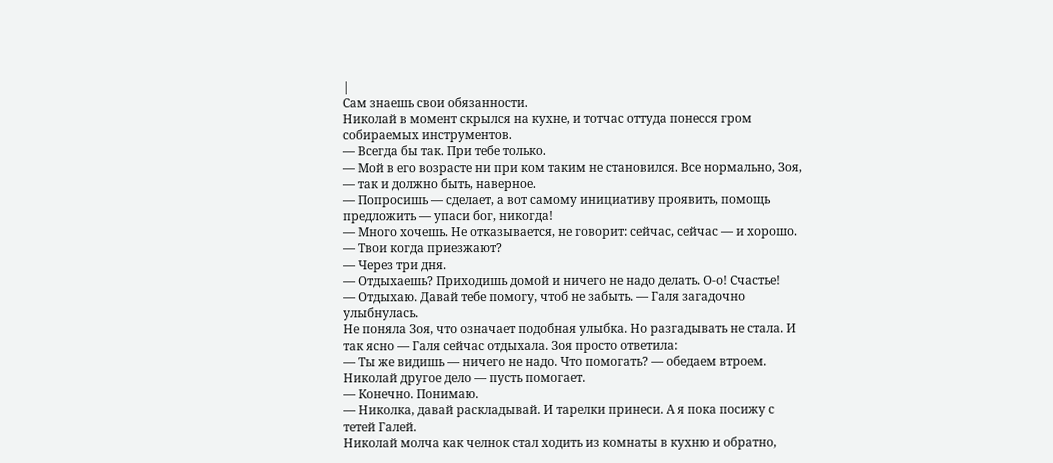|
Сам знаешь свои обязанности.
Николай в момент скрылся на кухне, и тотчас оттуда понесся гром собираемых инструментов.
— Всегда бы так. При тебе только.
— Мой в его возрасте ни при ком таким не становился. Все нормально, Зоя, — так и должно быть, наверное.
— Попросишь — сделает, а вот самому инициативу проявить, помощь предложить — упаси бог, никогда!
— Много хочешь. Не отказывается, не говорит: сейчас, сейчас — и хорошо.
— Твои когда приезжают?
— Через три дня.
— Отдыхаешь? Приходишь домой и ничего не надо делать. О-о! Счастье!
— Отдыхаю. Давай тебе помогу, чтоб не забыть. — Галя загадочно улыбнулась.
Не поняла Зоя, что означает подобная улыбка. Но разгадывать не стала. И так ясно — Галя сейчас отдыхала. Зоя просто ответила:
— Ты же видишь — ничего не надо. Что помогать? — обедаем втроем. Николай другое дело — пусть помогает.
— Конечно. Понимаю.
— Николка, давай раскладывай. И тарелки принеси. А я пока посижу с тетей Галей.
Николай молча как челнок стал ходить из комнаты в кухню и обратно,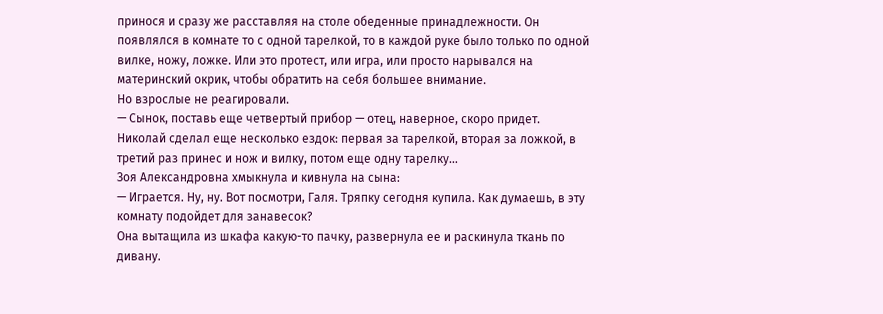принося и сразу же расставляя на столе обеденные принадлежности. Он появлялся в комнате то с одной тарелкой, то в каждой руке было только по одной вилке, ножу, ложке. Или это протест, или игра, или просто нарывался на материнский окрик, чтобы обратить на себя большее внимание.
Но взрослые не реагировали.
— Сынок, поставь еще четвертый прибор — отец, наверное, скоро придет.
Николай сделал еще несколько ездок: первая за тарелкой, вторая за ложкой, в третий раз принес и нож и вилку, потом еще одну тарелку…
Зоя Александровна хмыкнула и кивнула на сына:
— Играется. Ну, ну. Вот посмотри, Галя. Тряпку сегодня купила. Как думаешь, в эту комнату подойдет для занавесок?
Она вытащила из шкафа какую-то пачку, развернула ее и раскинула ткань по дивану.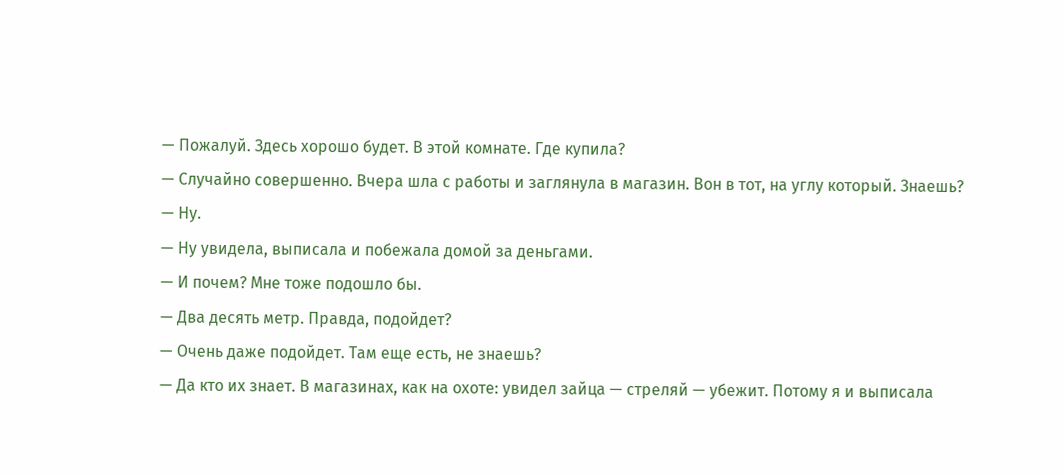— Пожалуй. Здесь хорошо будет. В этой комнате. Где купила?
— Случайно совершенно. Вчера шла с работы и заглянула в магазин. Вон в тот, на углу который. Знаешь?
— Ну.
— Ну увидела, выписала и побежала домой за деньгами.
— И почем? Мне тоже подошло бы.
— Два десять метр. Правда, подойдет?
— Очень даже подойдет. Там еще есть, не знаешь?
— Да кто их знает. В магазинах, как на охоте: увидел зайца — стреляй — убежит. Потому я и выписала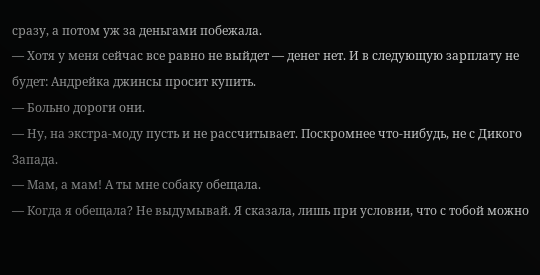сразу, а потом уж за деньгами побежала.
— Хотя у меня сейчас все равно не выйдет — денег нет. И в следующую зарплату не будет: Андрейка джинсы просит купить.
— Больно дороги они.
— Ну, на экстра-моду пусть и не рассчитывает. Поскромнее что-нибудь, не с Дикого Запада.
— Мам, а мам! А ты мне собаку обещала.
— Когда я обещала? Не выдумывай. Я сказала, лишь при условии, что с тобой можно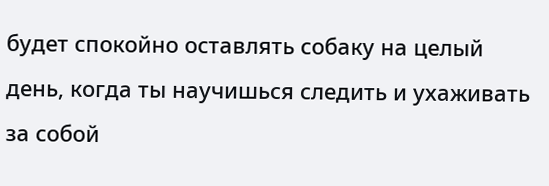будет спокойно оставлять собаку на целый день, когда ты научишься следить и ухаживать за собой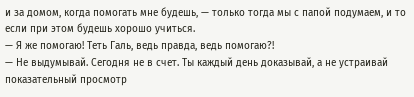и за домом, когда помогать мне будешь, — только тогда мы с папой подумаем, и то если при этом будешь хорошо учиться.
— Я же помогаю! Теть Галь, ведь правда, ведь помогаю?!
— Не выдумывай. Сегодня не в счет. Ты каждый день доказывай, а не устраивай показательный просмотр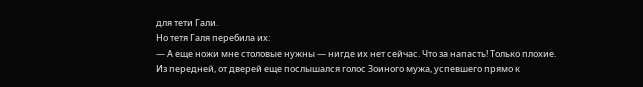для тети Гали.
Но тетя Галя перебила их:
— А еще ножи мне столовые нужны — нигде их нет сейчас. Что за напасть! Только плохие.
Из передней, от дверей еще послышался голос Зоиного мужа, успевшего прямо к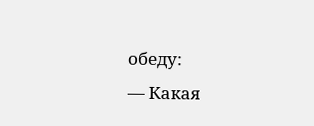обеду:
— Какая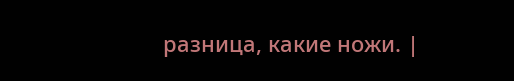разница, какие ножи. |